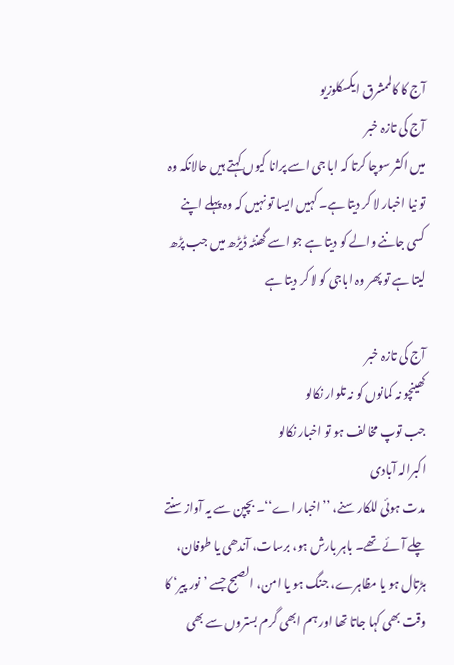آج کا کالممشرق ایکسکلوزیو
آج کی تازہ خبر
میں اکثر سوچا کرتا کہ ابا جی اسے پرانا کیوں کہتے ہیں حالانکہ وہ تو نیا اخبار لا کر دیتا ہے۔ کہیں ایسا تو نہیں کہ وہ پہلے اپنے کسی جاننے والے کو دیتا ہے جو اسے گھنٹہ ڈیڑھ میں جب پڑھ لیتا ہے تو پھر وہ اباجی کو لا کر دیتا ہے

آج کی تازہ خبر
کھینچو نہ کمانوں کو نہ تلوار نکالو
جب توپ مخالف ہو تو اخبار نکالو
اکبرالہ آبادی
مدت ہوئی للکار سنے، ’’اخبار اے‘‘۔ بچپن سے یہ آواز سنتے چلے آئے تھے۔ باہر بارش ہو، برسات، آندھی یا طوفان، ہڑتال ہو یا مظاہرے، جنگ ہو یا امن، الصبح جسے ’نور پیر‘ کا وقت بھی کہا جاتا تھا اور ہم ابھی گرم بستروں سے بھی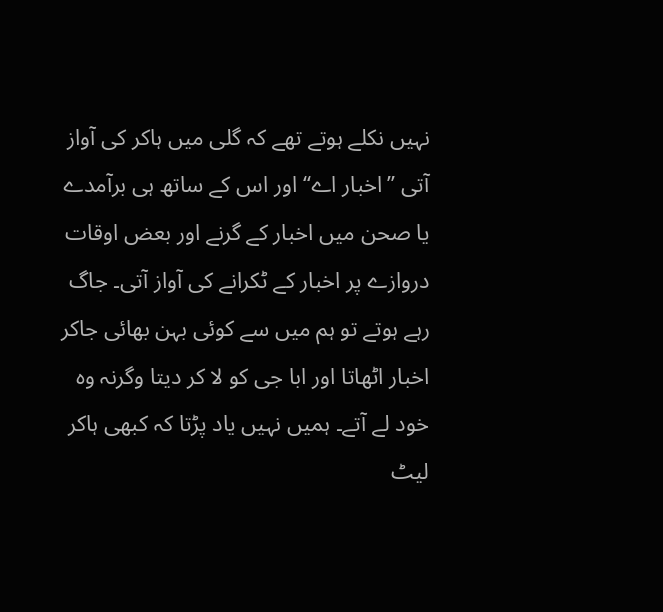نہیں نکلے ہوتے تھے کہ گلی میں ہاکر کی آواز آتی ’’اخبار اے‘‘ اور اس کے ساتھ ہی برآمدے یا صحن میں اخبار کے گرنے اور بعض اوقات دروازے پر اخبار کے ٹکرانے کی آواز آتی۔ جاگ رہے ہوتے تو ہم میں سے کوئی بہن بھائی جاکر اخبار اٹھاتا اور ابا جی کو لا کر دیتا وگرنہ وہ خود لے آتے۔ ہمیں نہیں یاد پڑتا کہ کبھی ہاکر لیٹ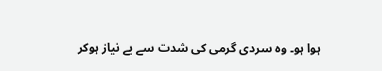ہوا ہو۔ وہ سردی گرمی کی شدت سے بے نیاز ہوکر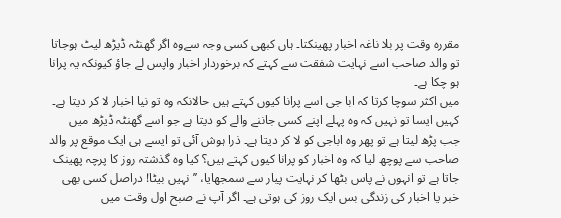مقررہ وقت پر بلا ناغہ اخبار پھینکتا۔ ہاں کبھی کسی وجہ سےوہ اگر گھنٹہ ڈیڑھ لیٹ ہوجاتا تو والد صاحب اسے نہایت شفقت سے کہتے کہ برخوردار اخبار واپس لے جاؤ کیونکہ یہ پرانا ہو چکا ہے۔
میں اکثر سوچا کرتا کہ ابا جی اسے پرانا کیوں کہتے ہیں حالانکہ وہ تو نیا اخبار لا کر دیتا ہے۔ کہیں ایسا تو نہیں کہ وہ پہلے اپنے کسی جاننے والے کو دیتا ہے جو اسے گھنٹہ ڈیڑھ میں جب پڑھ لیتا ہے تو پھر وہ اباجی کو لا کر دیتا ہے۔ ذرا ہوش آئی تو ایسے ہی ایک موقع پر والد صاحب سے پوچھ لیا کہ وہ اخبار کو پرانا کیوں کہتے ہیں؟ کیا وہ گذشتہ روز کا پرچہ پھینک جاتا ہے تو انہوں نے پاس بٹھا کر نہایت پیار سے سمجھایا، ’’نہیں بیٹا! دراصل کسی بھی خبر یا اخبار کی زندگی بس ایک روز کی ہوتی ہے۔ اگر آپ نے صبح اول وقت میں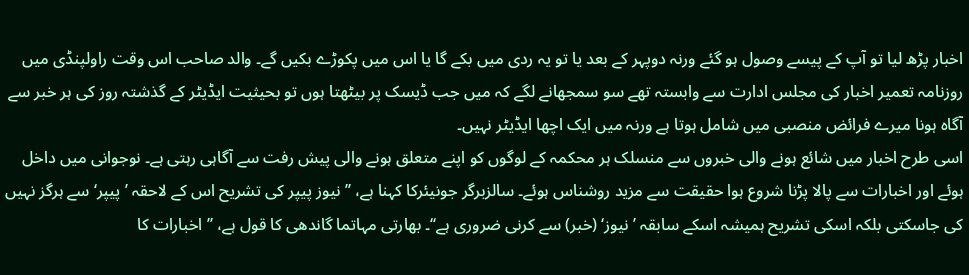اخبار پڑھ لیا تو آپ کے پیسے وصول ہو گئے ورنہ دوپہر کے بعد یا تو یہ ردی میں بکے گا یا اس میں پکوڑے بکیں گے۔ والد صاحب اس وقت راولپنڈی میں روزنامہ تعمیر اخبار کی مجلس ادارت سے وابستہ تھے سو سمجھانے لگے کہ میں جب ڈیسک پر بیٹھتا ہوں تو بحیثیت ایڈیٹر کے گذشتہ روز کی ہر خبر سے آگاہ ہونا میرے فرائض منصبی میں شامل ہوتا ہے ورنہ میں ایک اچھا ایڈیٹر نہیں۔
اسی طرح اخبار میں شائع ہونے والی خبروں سے منسلک ہر محکمہ کے لوگوں کو اپنے متعلق ہونے والی پیش رفت سے آگاہی رہتی ہے۔ نوجوانی میں داخل ہوئے اور اخبارات سے پالا پڑنا شروع ہوا حقیقت سے مزید روشناس ہوئے۔ سالزبرگر جونیئرکا کہنا ہے، ’’نیوز پیپر کی تشریح اس کے لاحقہ ’پیپر‘ سے ہرگز نہیں کی جاسکتی بلکہ اسکی تشریح ہمیشہ اسکے سابقہ ’نیوز‘ (خبر) سے کرنی ضروری ہے‘‘۔ بھارتی مہاتما گاندھی کا قول ہے، ’’ اخبارات کا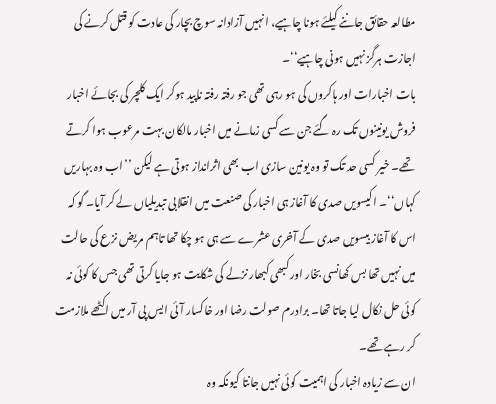مطالعہ حقائق جاننے کیلئے ہونا چاہیے، انہیں آزادانہ سوچ بچار کی عادت کو قتل کرنے کی اجازت ہرگز نہیں ہونی چاہیے‘‘۔
بات اخبارات اور ہاکروں کی ہو رہی تھی جو رفتہ رفتہ ناپید ہوکر ایک کلچر کی بجائے اخبار فروش یونینوں تک رہ گئے جن سے کسی زمانے میں اخبار مالکان بہت مرعوب ہوا کرتے تھے۔ خیر کسی حد تک تو وہ یونین سازی اب بھی اثرانداز ہوتی ہے لیکن ’’اب وہ بہاریں کہاں‘‘۔ اکیسویں صدی کا آغاز ہی اخبار کی صنعت میں انقلابی تبدیلیاں لے کر آیا۔ گو کہ اس کا آغاز بیسویں صدی کے آخری عشرے سے ہی ہو چکا تھا تاہم مریض نزع کی حالت میں نہیں تھا بس کھانسی بخار اور کبھی کبھار نزلے کی شکایت ہو جایا کرتی تھی جس کا کوئی نہ کوئی حل نکال لیا جاتا تھا۔ برادرم صولت رضا اور خاکسار آئی ایس پی آر میں اکٹھے ملازمت کر رہے تھے۔
ان سے زیادہ اخبار کی اہمیت کوئی نہیں جانتا کیونکہ وہ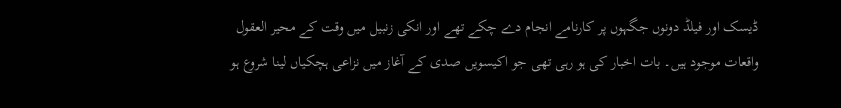ڈیسک اور فیلڈ دونوں جگہوں پر کارنامے انجام دے چکے تھے اور انکی زنبیل میں وقت کے محیر العقول واقعات موجود ہیں۔ بات اخبار کی ہو رہی تھی جو اکیسویں صدی کے آغاز میں نزاعی ہچکیاں لینا شروع ہو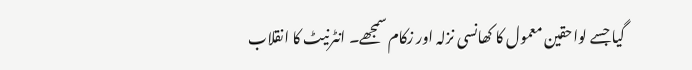گیا جسے لواحقین معمول کا کھانسی نزلہ اور زکام سمجھے۔ انٹرنیٹ کا انقلاب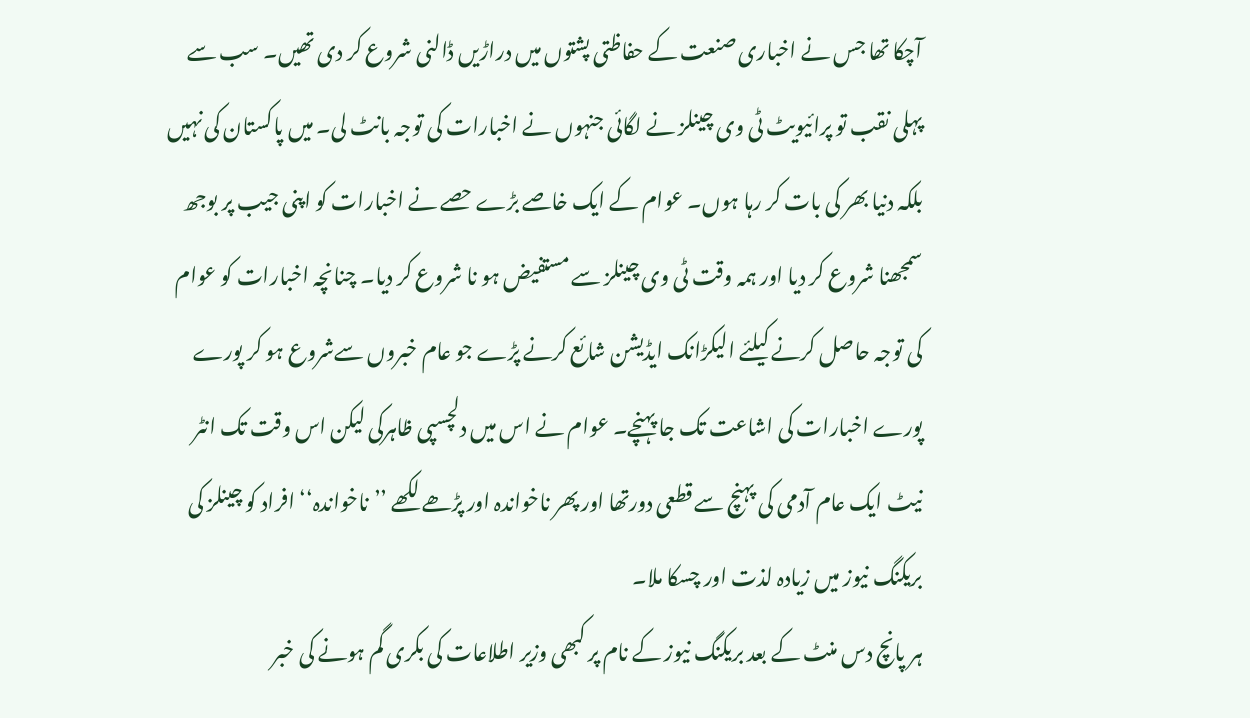آچکا تھا جس نے اخباری صنعت کے حفاظتی پشتوں میں دراڑیں ڈالنی شروع کر دی تھیں۔ سب سے پہلی نقب تو پرائیویٹ ٹی وی چینلز نے لگائی جنہوں نے اخبارات کی توجہ بانٹ لی۔ میں پاکستان کی نہیں بلکہ دنیا بھر کی بات کر رہا ہوں۔ عوام کے ایک خاصے بڑے حصے نے اخبارات کو اپنی جیب پر بوجھ سمجھنا شروع کر دیا اور ہمہ وقت ٹی وی چینلز سے مستفیض ہو نا شروع کر دیا۔ چنانچہ اخبارات کو عوام کی توجہ حاصل کرنے کیلئے الیکڑانک ایڈیشن شائع کرنے پڑے جو عام خبروں سےشروع ہو کر پورے پورے اخبارات کی اشاعت تک جا پہنچے۔ عوام نے اس میں دلچسپی ظاہرکی لیکن اس وقت تک انٹر نیٹ ایک عام آدمی کی پہنچ سے قطعی دورتھا اور پھر ناخواندہ اور پڑھے لکھے ’’ناخواندہ‘‘ افراد کو چینلز کی بریکنگ نیوز میں زیادہ لذت اور چسکا ملا۔
ہر پانچ دس منٹ کے بعد بریکنگ نیوز کے نام پر کبھی وزیر اطلاعات کی بکری گم ہونے کی خبر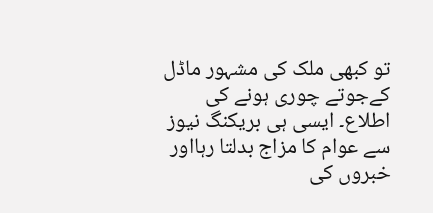تو کبھی ملک کی مشہور ماڈل کےجوتے چوری ہونے کی اطلاع۔ ایسی ہی بریکنگ نیوز سے عوام کا مزاج بدلتا رہااور خبروں کی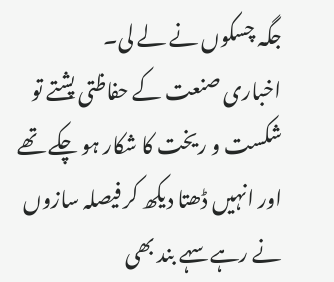جگہ چسکوں نے لے لی۔
اخباری صنعت کے حفاظتی پشتے تو شکست و ریخت کا شکار ہو چکے تھے اور انہیں ڈھتا دیکھ کر فیصلہ سازوں نے رہے سہے بند بھی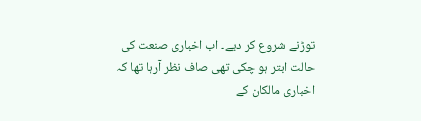توڑنے شروع کر دیے۔ اب اخباری صنعت کی حالت ابتر ہو چکی تھی صاف نظر آرہا تھا کہ اخباری مالکان کے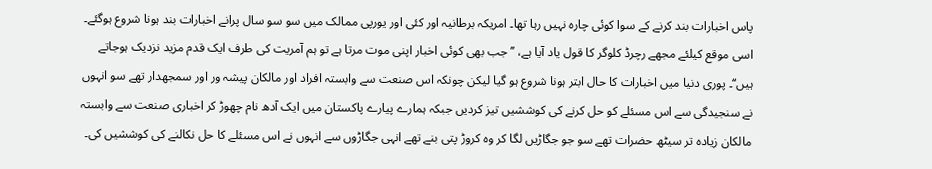پاس اخبارات بند کرنے کے سوا کوئی چارہ نہیں رہا تھا۔ امریکہ برطانیہ اور کئی اور یورپی ممالک میں سو سو سال پرانے اخبارات بند ہونا شروع ہوگئے۔ اسی موقع کیلئے مجھے رچرڈ کلوگر کا قول یاد آیا ہے، ’’جب بھی کوئی اخبار اپنی موت مرتا ہے تو ہم آمریت کی طرف ایک قدم مزید نزدیک ہوجاتے ہیں‘‘۔ پوری دنیا میں اخبارات کا حال ابتر ہونا شروع ہو گیا لیکن چونکہ اس صنعت سے وابستہ افراد اور مالکان پیشہ ور اور سمجھدار تھے سو انہوں نے سنجیدگی سے اس مسئلے کو حل کرنے کی کوششیں تیز کردیں جبکہ ہمارے پیارے پاکستان میں ایک آدھ نام چھوڑ کر اخباری صنعت سے وابستہ مالکان زیادہ تر سیٹھ حضرات تھے سو جو جگاڑیں لگا کر وہ کروڑ پتی بنے تھے انہی جگاڑوں سے انہوں نے اس مسئلے کا حل نکالنے کی کوششیں کی۔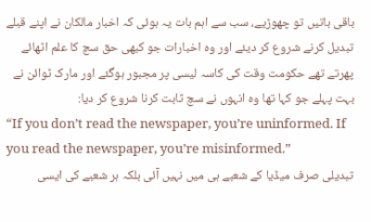باقی باتیں تو چھوڑیے، سب سے اہم بات یہ ہوئی کہ اخبار مالکان نے اپنے قبلے تبدیل کرنے شروع کر دیئے اور وہ اخبارات جو کبھی حق سچ کا علم اٹھائے پھرتے تھے حکومت وقت کی کاسہ لیسی پر مجبور ہوگئے اور مارک ٹوائن نے بہت پہلے جو کہا تھا وہ انہوں نے سچ ثابت کرنا شروع کر دیا:
“If you don’t read the newspaper, you’re uninformed. If you read the newspaper, you’re misinformed.”
تبدیلی صرف میڈیا کے شعبے ہی میں نہیں آئی بلکہ ہر شعبے کی ایسی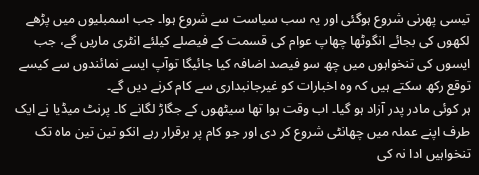تیسی پھرنی شروع ہوگئی اور یہ سب سیاست سے شروع ہوا۔ جب اسمبلیوں میں پڑھے لکھوں کی بجائے انگوٹھا چھاپ عوام کی قسمت کے فیصلے کیلئے انٹری ماریں گے، جب ایسوں کی تنخواہوں میں چھ سو فیصد اضافہ کیا جائیگا توآپ ایسے نمائندوں سے کیسے توقع رکھ سکتے ہیں کہ وہ اخبارات کو غیرجانبداری سے کام کرنے دیں گے۔
ہر کوئی مادر پدر آزاد ہو گیا۔ اب وقت ہوا تھا سیٹھوں کے جگاڑ لگانے کا۔ پرنٹ میڈیا نے ایک طرف اپنے عملہ میں چھانٹی شروع کر دی اور جو کام پر برقرار رہے انکو تین تین ماہ تک تنخواہیں ادا نہ کی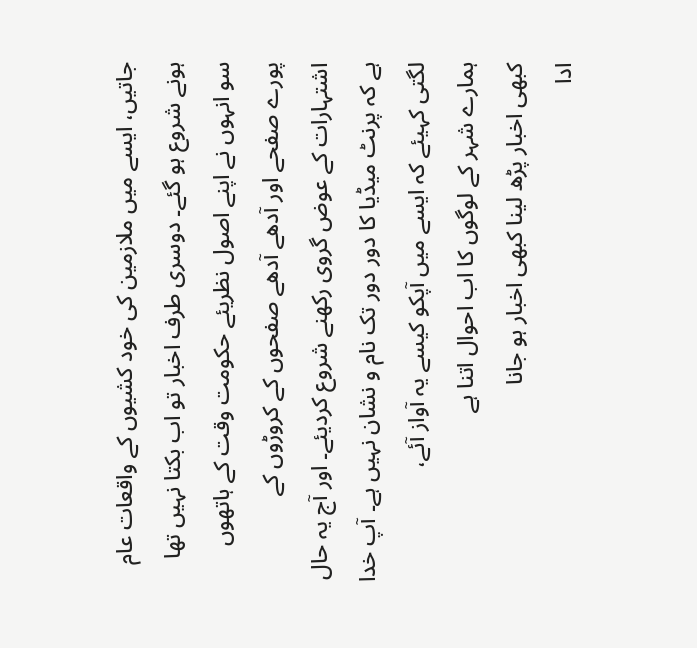جاتیں، ایسے میں ملازمین کی خود کشیوں کے واقعات عام ہونے شروع ہو گئے۔ دوسری طرف اخبار تو اب بکتا نہیں تھا سو انہوں نے اپنے اصول نظریئے حکومت وقت کے ہاتھوں پورے صفحے اور آدھے آدھے صفحوں کے کروڑوں کے اشتہارات کے عوض گروی رکھنے شروع کردیئے۔ اور آج یہ حال ہے کہ پرنٹ میڈیا کا دور دور تک نام و نشان نہیں ہے۔ آپ خدا لگتی کہیئے کہ ایسے میں آپکو کیسے یہ آواز آئے،
ہمارے شہر کے لوگوں کا اب احوال اتنا ہے
کبھی اخبار پڑھ لینا کبھی اخبار ہو جانا
ادا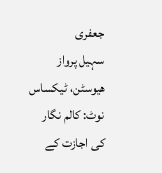جعفری
سہیل پرواز
ھیوسٹن، ٹیکساس
نوٹ: کالم نگار کی اجازت کے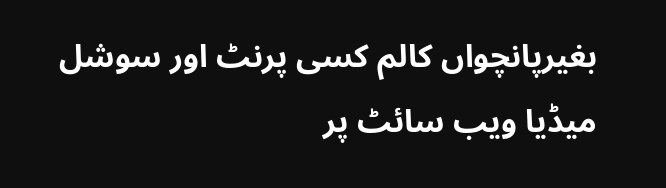بغیرپانچواں کالم کسی پرنٹ اور سوشل میڈیا ویب سائٹ پر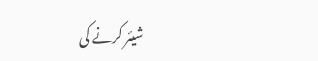شیئر کرنے کی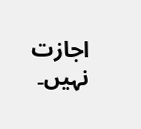اجازت نہیں۔